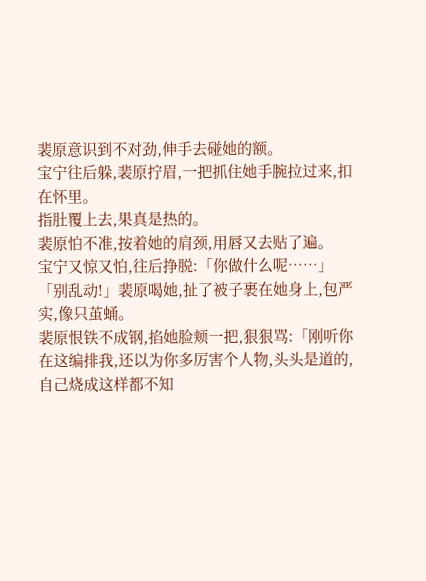裴原意识到不对劲,伸手去碰她的额。
宝宁往后躲,裴原拧眉,一把抓住她手腕拉过来,扣在怀里。
指肚覆上去,果真是热的。
裴原怕不准,按着她的肩颈,用唇又去贴了遍。
宝宁又惊又怕,往后挣脱:「你做什么呢……」
「别乱动!」裴原喝她,扯了被子裹在她身上,包严实,像只茧蛹。
裴原恨铁不成钢,掐她脸颊一把,狠狠骂:「刚听你在这编排我,还以为你多厉害个人物,头头是道的,自己烧成这样都不知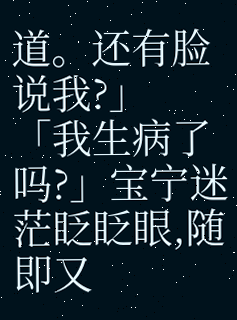道。还有脸说我?」
「我生病了吗?」宝宁迷茫眨眨眼,随即又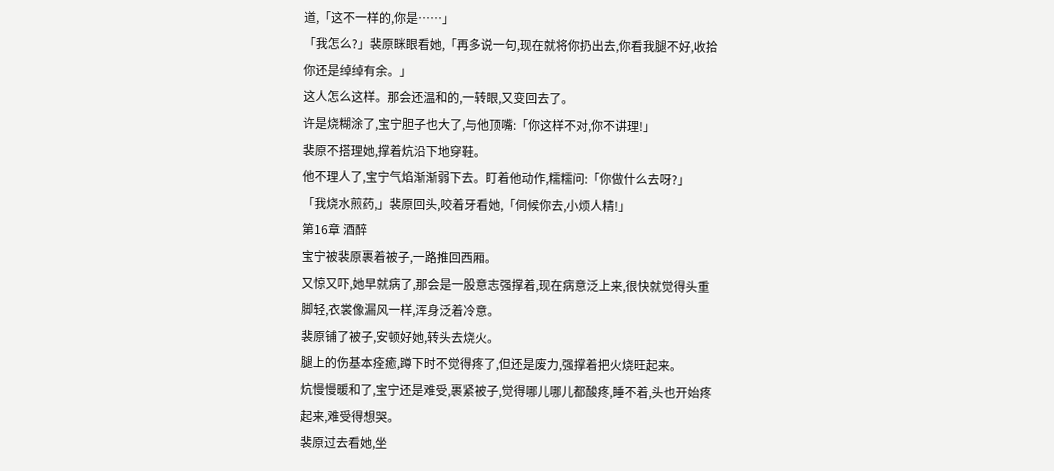道,「这不一样的,你是……」
「我怎么?」裴原眯眼看她,「再多说一句,现在就将你扔出去,你看我腿不好,收拾你还是绰绰有余。」
这人怎么这样。那会还温和的,一转眼,又变回去了。
许是烧糊涂了,宝宁胆子也大了,与他顶嘴:「你这样不对,你不讲理!」
裴原不搭理她,撑着炕沿下地穿鞋。
他不理人了,宝宁气焰渐渐弱下去。盯着他动作,糯糯问:「你做什么去呀?」
「我烧水煎药,」裴原回头,咬着牙看她,「伺候你去,小烦人精!」
第16章 酒醉
宝宁被裴原裹着被子,一路推回西厢。
又惊又吓,她早就病了,那会是一股意志强撑着,现在病意泛上来,很快就觉得头重脚轻,衣裳像漏风一样,浑身泛着冷意。
裴原铺了被子,安顿好她,转头去烧火。
腿上的伤基本痊癒,蹲下时不觉得疼了,但还是废力,强撑着把火烧旺起来。
炕慢慢暖和了,宝宁还是难受,裹紧被子,觉得哪儿哪儿都酸疼,睡不着,头也开始疼起来,难受得想哭。
裴原过去看她,坐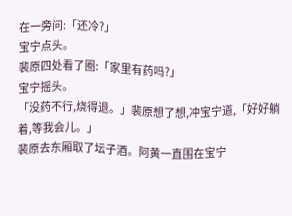在一旁问:「还冷?」
宝宁点头。
裴原四处看了圈:「家里有药吗?」
宝宁摇头。
「没药不行,烧得退。」裴原想了想,冲宝宁道,「好好躺着,等我会儿。」
裴原去东厢取了坛子酒。阿黄一直围在宝宁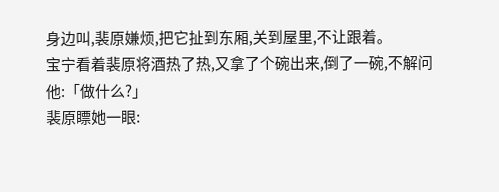身边叫,裴原嫌烦,把它扯到东厢,关到屋里,不让跟着。
宝宁看着裴原将酒热了热,又拿了个碗出来,倒了一碗,不解问他:「做什么?」
裴原瞟她一眼: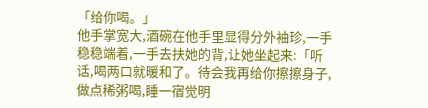「给你喝。」
他手掌宽大,酒碗在他手里显得分外袖珍,一手稳稳端着,一手去扶她的背,让她坐起来:「听话,喝两口就暖和了。待会我再给你擦擦身子,做点稀粥喝,睡一宿觉明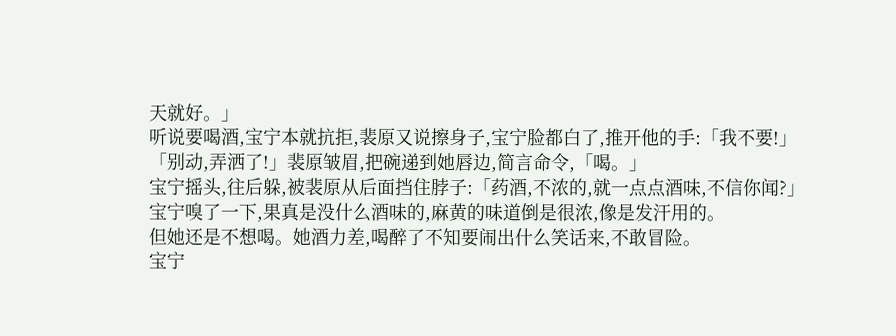天就好。」
听说要喝酒,宝宁本就抗拒,裴原又说擦身子,宝宁脸都白了,推开他的手:「我不要!」
「别动,弄洒了!」裴原皱眉,把碗递到她唇边,简言命令,「喝。」
宝宁摇头,往后躲,被裴原从后面挡住脖子:「药酒,不浓的,就一点点酒味,不信你闻?」
宝宁嗅了一下,果真是没什么酒味的,麻黄的味道倒是很浓,像是发汗用的。
但她还是不想喝。她酒力差,喝醉了不知要闹出什么笑话来,不敢冒险。
宝宁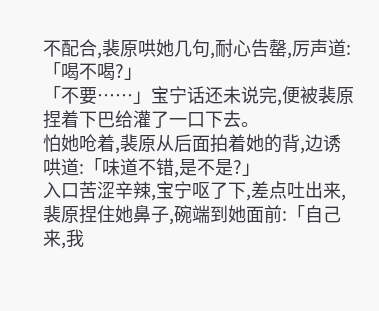不配合,裴原哄她几句,耐心告罄,厉声道:「喝不喝?」
「不要……」宝宁话还未说完,便被裴原捏着下巴给灌了一口下去。
怕她呛着,裴原从后面拍着她的背,边诱哄道:「味道不错,是不是?」
入口苦涩辛辣,宝宁呕了下,差点吐出来,裴原捏住她鼻子,碗端到她面前:「自己来,我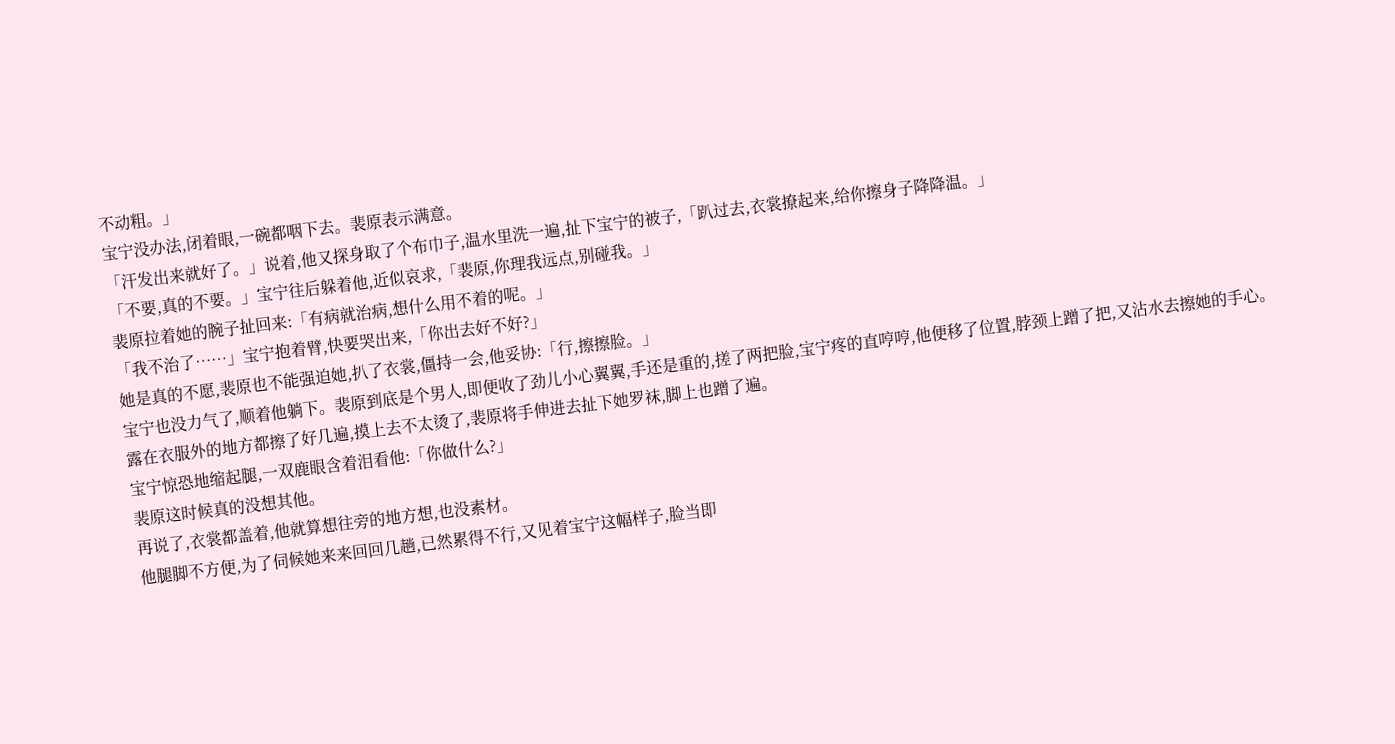不动粗。」
宝宁没办法,闭着眼,一碗都咽下去。裴原表示满意。
「汗发出来就好了。」说着,他又探身取了个布巾子,温水里洗一遍,扯下宝宁的被子,「趴过去,衣裳撩起来,给你擦身子降降温。」
「不要,真的不要。」宝宁往后躲着他,近似哀求,「裴原,你理我远点,别碰我。」
裴原拉着她的腕子扯回来:「有病就治病,想什么用不着的呢。」
「我不治了……」宝宁抱着臂,快要哭出来,「你出去好不好?」
她是真的不愿,裴原也不能强迫她,扒了衣裳,僵持一会,他妥协:「行,擦擦脸。」
宝宁也没力气了,顺着他躺下。裴原到底是个男人,即便收了劲儿小心翼翼,手还是重的,搓了两把脸,宝宁疼的直哼哼,他便移了位置,脖颈上蹭了把,又沾水去擦她的手心。
露在衣服外的地方都擦了好几遍,摸上去不太烫了,裴原将手伸进去扯下她罗袜,脚上也蹭了遍。
宝宁惊恐地缩起腿,一双鹿眼含着泪看他:「你做什么?」
裴原这时候真的没想其他。
再说了,衣裳都盖着,他就算想往旁的地方想,也没素材。
他腿脚不方便,为了伺候她来来回回几趟,已然累得不行,又见着宝宁这幅样子,脸当即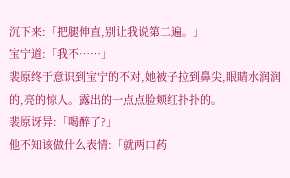沉下来:「把腿伸直,别让我说第二遍。」
宝宁道:「我不……」
裴原终于意识到宝宁的不对,她被子拉到鼻尖,眼睛水润润的,亮的惊人。露出的一点点脸颊红扑扑的。
裴原讶异:「喝醉了?」
他不知该做什么表情:「就两口药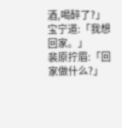酒,喝醉了?」
宝宁道:「我想回家。」
裴原拧眉:「回家做什么?」